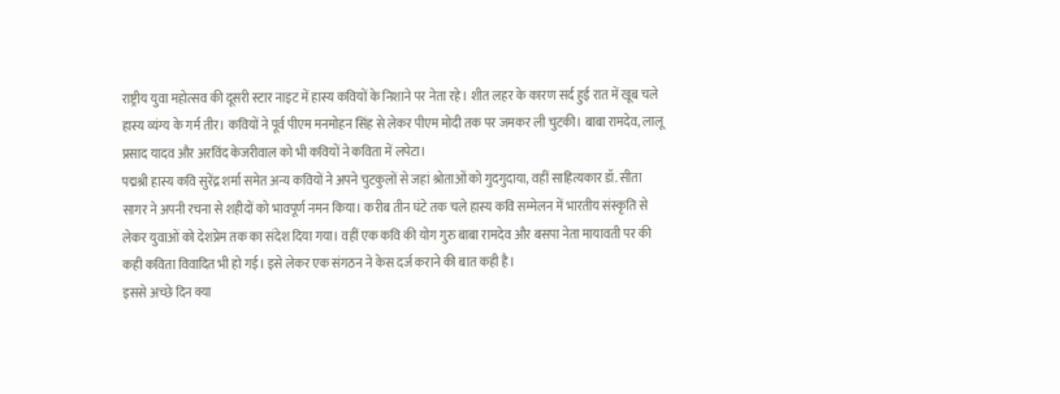राष्ट्रीय युवा महोत्सव की दूसरी स्टार नाइट में हास्य कवियों के निशाने पर नेता रहे। शीत लहर के कारण सर्द हुई रात में खूब चले हास्य व्यंग्य के गर्म तीर। कवियों ने पूर्व पीएम मनमोहन सिंह से लेकर पीएम मोदी तक पर जमकर ली चुटकी। बाबा रामदेव, लालू प्रसाद यादव और अरविंद केजरीवाल को भी कवियों ने कविता में लपेटा।
पद्मश्री हास्य कवि सुरेंद्र शर्मा समेत अन्य कवियों ने अपने चुटकुलों से जहां श्रोताओं को गुदगुदाया, वहीं साहित्यकार डॉ. सीता सागर ने अपनी रचना से शहीदों को भावपूर्ण नमन किया। करीब तीन घंटे तक चले हास्य कवि सम्मेलन में भारतीय संस्कृति से लेकर युवाओं को देशप्रेम तक का संदेश दिया गया। वहीं एक कवि की योग गुरु बाबा रामदेव और बसपा नेता मायावती पर की कही कविता विवादित भी हो गई। इसे लेकर एक संगठन ने केस दर्ज कराने की बात कही है।
इससे अच्छे दिन क्या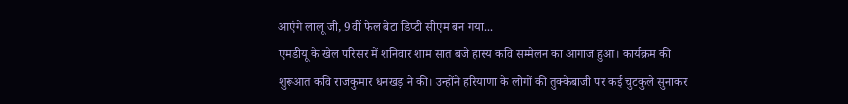आएंगे लालू जी, 9वीं फेल बेटा डिप्टी सीएम बन गया...
एमडीयू के खेल परिसर में शनिवार शाम सात बजे हास्य कवि सम्मेलन का आगाज हुआ। कार्यक्रम की शुरूआत कवि राजकुमार धनखड़ ने की। उन्होंने हरियाणा के लोगों की तुक्केबाजी पर कई चुटकुले सुनाकर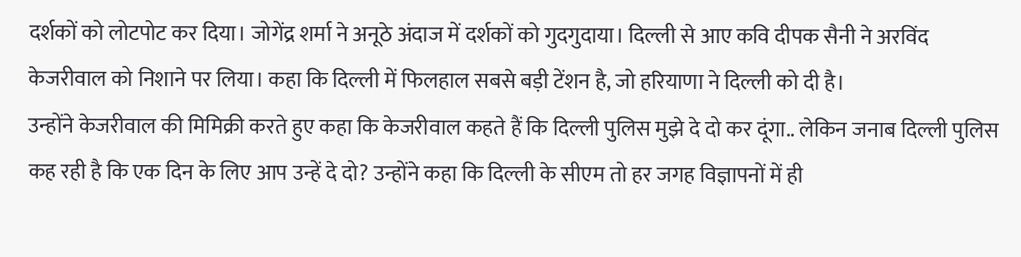दर्शकों को लोटपोट कर दिया। जोगेंद्र शर्मा ने अनूठे अंदाज में दर्शकों को गुदगुदाया। दिल्ली से आए कवि दीपक सैनी ने अरविंद केजरीवाल को निशाने पर लिया। कहा कि दिल्ली में फिलहाल सबसे बड़ी टेंशन है, जो हरियाणा ने दिल्ली को दी है।
उन्होंने केजरीवाल की मिमिक्री करते हुए कहा कि केजरीवाल कहते हैं कि दिल्ली पुलिस मुझे दे दो कर दूंगा.. लेकिन जनाब दिल्ली पुलिस कह रही है कि एक दिन के लिए आप उन्हें दे दो? उन्होंने कहा कि दिल्ली के सीएम तो हर जगह विज्ञापनों में ही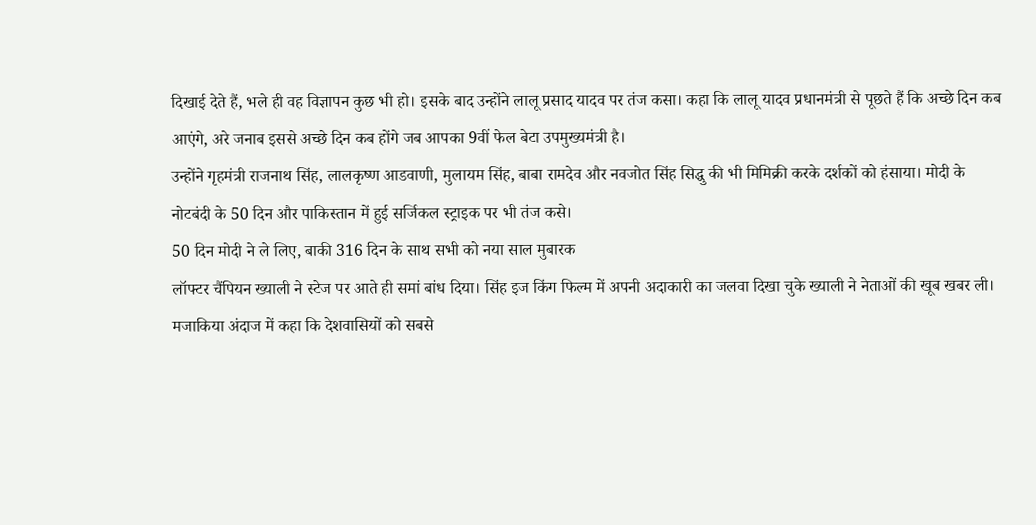दिखाई देते हैं, भले ही वह विज्ञापन कुछ भी हो। इसके बाद उन्होंने लालू प्रसाद यादव पर तंज कसा। कहा कि लालू यादव प्रधानमंत्री से पूछते हैं कि अच्छे दिन कब आएंगे, अरे जनाब इससे अच्छे दिन कब होंगे जब आपका 9वीं फेल बेटा उपमुख्यमंत्री है।
उन्होंने गृहमंत्री राजनाथ सिंह, लालकृष्ण आडवाणी, मुलायम सिंह, बाबा रामदेव और नवजोत सिंह सिद्धु की भी मिमिक्री करके दर्शकों को हंसाया। मोदी के नोटबंदी के 50 दिन और पाकिस्तान में हुई सर्जिकल स्ट्राइक पर भी तंज कसे।
50 दिन मोदी ने ले लिए, बाकी 316 दिन के साथ सभी को नया साल मुबारक
लॉफ्टर चैंपियन ख्याली ने स्टेज पर आते ही समां बांध दिया। सिंह इज किंग फिल्म में अपनी अदाकारी का जलवा दिखा चुके ख्याली ने नेताओं की खूब खबर ली। मजाकिया अंदाज में कहा कि देशवासियों को सबसे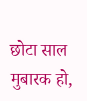छोटा साल मुबारक हो,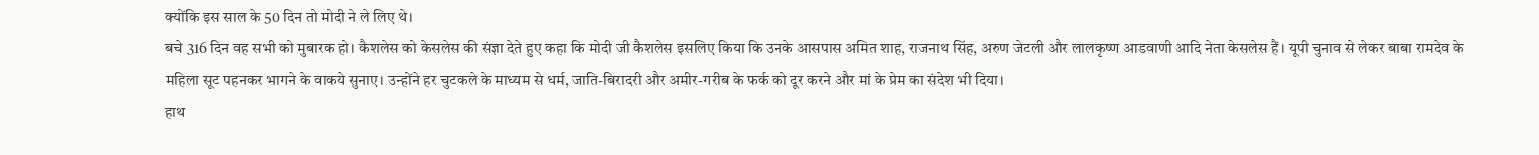क्योंकि इस साल के 50 दिन तो मोदी ने ले लिए थे।
बचे 316 दिन वह सभी को मुबारक हो। कैशलेस को केसलेस की संज्ञा देते हुए कहा कि मोदी जी कैशलेस इसलिए किया कि उनके आसपास अमित शाह, राजनाथ सिंह, अरुण जेटली और लालकृष्ण आडवाणी आदि नेता केसलेस हैं। यूपी चुनाव से लेकर बाबा रामदेव के महिला सूट पहनकर भागने के वाकये सुनाए। उन्होंने हर चुटकले के माध्यम से धर्म, जाति-बिरादरी और अमीर-गरीब के फर्क को दूर करने और मां के प्रेम का संदेश भी दिया।
हाथ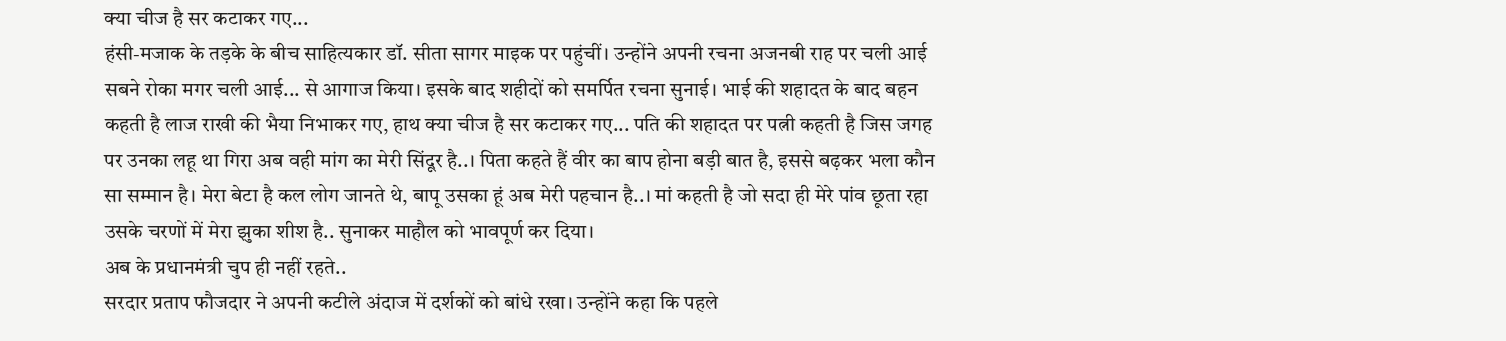क्या चीज है सर कटाकर गए...
हंसी-मजाक के तड़के के बीच साहित्यकार डॉ. सीता सागर माइक पर पहुंचीं। उन्होंने अपनी रचना अजनबी राह पर चली आई सबने रोका मगर चली आई... से आगाज किया। इसके बाद शहीदों को समर्पित रचना सुनाई। भाई की शहादत के बाद बहन कहती है लाज राखी की भैया निभाकर गए, हाथ क्या चीज है सर कटाकर गए... पति की शहादत पर पत्नी कहती है जिस जगह पर उनका लहू था गिरा अब वही मांग का मेरी सिंदूर है..। पिता कहते हैं वीर का बाप होना बड़ी बात है, इससे बढ़कर भला कौन सा सम्मान है। मेरा बेटा है कल लोग जानते थे, बापू उसका हूं अब मेरी पहचान है..। मां कहती है जो सदा ही मेरे पांव छूता रहा उसके चरणों में मेरा झुका शीश है.. सुनाकर माहौल को भावपूर्ण कर दिया।
अब के प्रधानमंत्री चुप ही नहीं रहते..
सरदार प्रताप फौजदार ने अपनी कटीले अंदाज में दर्शकों को बांधे रखा। उन्होंने कहा कि पहले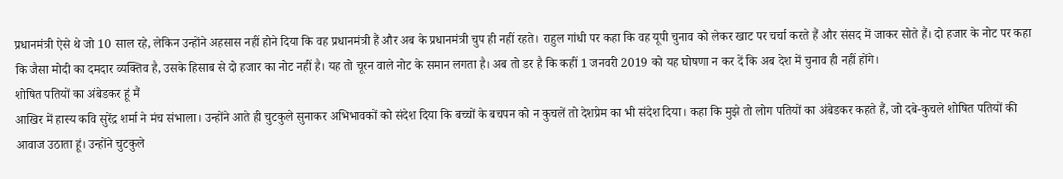प्रधानमंत्री ऐसे थे जो 10 साल रहे, लेकिन उन्होंने अहसास नहीं होने दिया कि वह प्रधानमंत्री हैं और अब के प्रधानमंत्री चुप ही नहीं रहते। राहुल गांधी पर कहा कि वह यूपी चुनाव को लेकर खाट पर चर्चा करते हैं और संसद में जाकर सोते हैं। दो हजार के नोट पर कहा कि जैसा मोदी का दमदार व्यक्तिव है, उसके हिसाब से दो हजार का नोट नहीं है। यह तो चूरन वाले नोट के समान लगता है। अब तो डर है कि कहीं 1 जनवरी 2019 को यह घोषणा न कर दें कि अब देश में चुनाव ही नहीं होंगे।
शोषित पतियों का अंबेडकर हूं मैं
आखिर में हास्य कवि सुरेंद्र शर्मा ने मंच संभाला। उन्होंने आते ही चुटकुले सुनाकर अभिभावकों को संदेश दिया कि बच्चों के बचपन को न कुचलें तो देशप्रेम का भी संदेश दिया। कहा कि मुझे तो लोग पतियों का अंबेडकर कहते हैं, जो दबे-कुचले शोषित पतियों की आवाज उठाता हूं। उन्होंने चुटकुले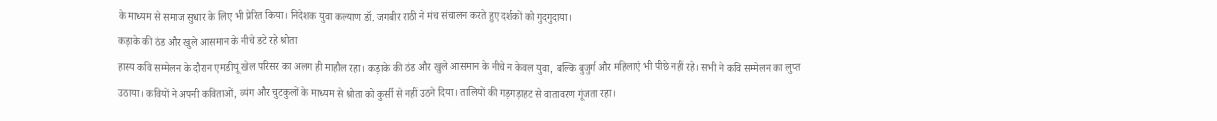के माध्यम से समाज सुधार के लिए भी प्रेरित किया। निदेशक युवा कल्याण डॉ. जगबीर राठी ने मंच संचालन करते हुए दर्शकों को गुदगुदाया।
कड़ाके की ठंड और खुले आसमान के नीचे डटे रहे श्रोता
हास्य कवि सम्मेलन के दौरान एमडीयू खेल परिसर का अलग ही माहौल रहा। कड़ाके की ठंड और खुले आसमान के नीचे न केवल युवा, बल्कि बुजुर्ग और महिलाएं भी पीछे नहीं रहे। सभी ने कवि सम्मेलन का लुप्त उठाया। कवियों ने अपनी कविताओं, व्यंग और चुटकुलों के माध्यम से श्रोता को कुर्सी से नहीं उठने दिया। तालियों की गड़गड़ाहट से वातावरण गूंजता रहा।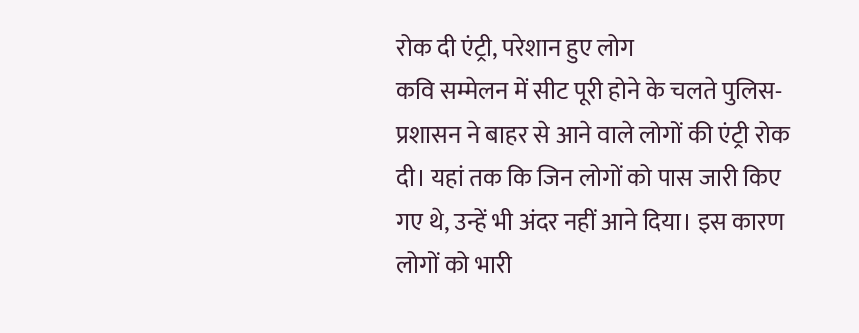रोक दी एंट्री, परेशान हुए लोग
कवि सम्मेलन में सीट पूरी होने के चलते पुलिस-प्रशासन ने बाहर से आने वाले लोगों की एंट्री रोक दी। यहां तक कि जिन लोगों को पास जारी किए गए थे, उन्हें भी अंदर नहीं आने दिया। इस कारण लोगों को भारी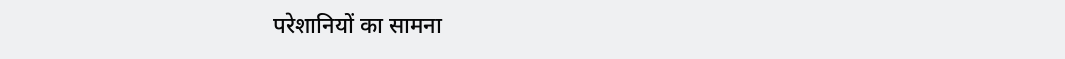परेशानियों का सामना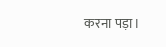करना पड़ा।